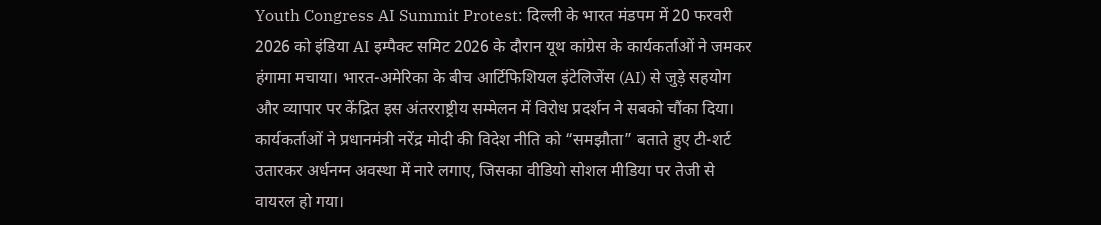Youth Congress AI Summit Protest: दिल्ली के भारत मंडपम में 20 फरवरी 2026 को इंडिया AI इम्पैक्ट समिट 2026 के दौरान यूथ कांग्रेस के कार्यकर्ताओं ने जमकर हंगामा मचाया। भारत-अमेरिका के बीच आर्टिफिशियल इंटेलिजेंस (AI) से जुड़े सहयोग और व्यापार पर केंद्रित इस अंतरराष्ट्रीय सम्मेलन में विरोध प्रदर्शन ने सबको चौंका दिया। कार्यकर्ताओं ने प्रधानमंत्री नरेंद्र मोदी की विदेश नीति को “समझौता” बताते हुए टी-शर्ट उतारकर अर्धनग्न अवस्था में नारे लगाए, जिसका वीडियो सोशल मीडिया पर तेजी से वायरल हो गया।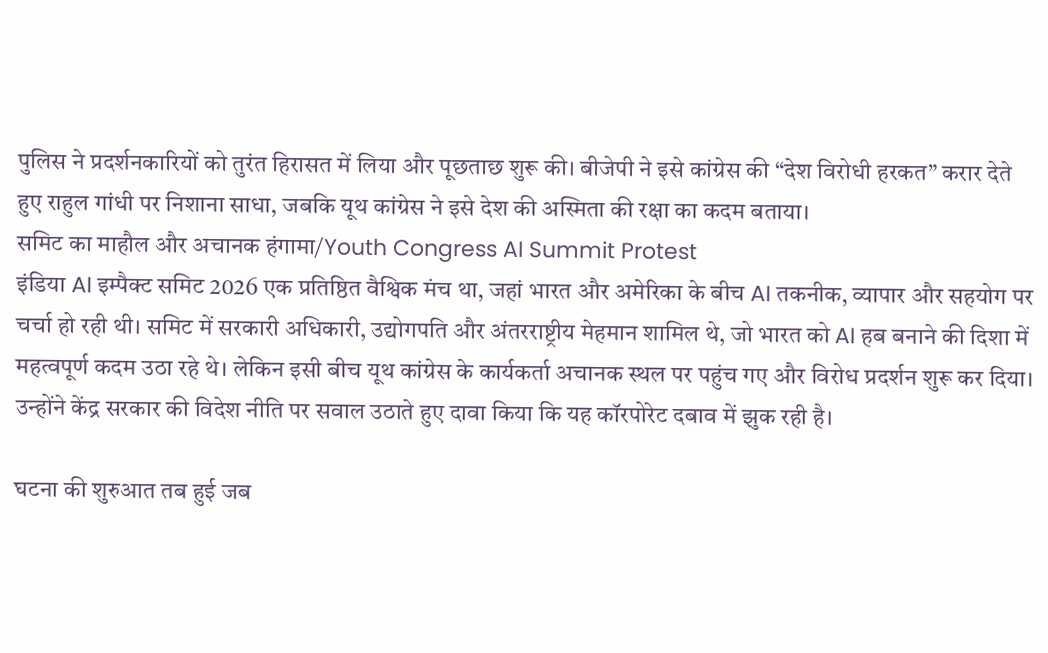पुलिस ने प्रदर्शनकारियों को तुरंत हिरासत में लिया और पूछताछ शुरू की। बीजेपी ने इसे कांग्रेस की “देश विरोधी हरकत” करार देते हुए राहुल गांधी पर निशाना साधा, जबकि यूथ कांग्रेस ने इसे देश की अस्मिता की रक्षा का कदम बताया।
समिट का माहौल और अचानक हंगामा/Youth Congress AI Summit Protest
इंडिया AI इम्पैक्ट समिट 2026 एक प्रतिष्ठित वैश्विक मंच था, जहां भारत और अमेरिका के बीच AI तकनीक, व्यापार और सहयोग पर चर्चा हो रही थी। समिट में सरकारी अधिकारी, उद्योगपति और अंतरराष्ट्रीय मेहमान शामिल थे, जो भारत को AI हब बनाने की दिशा में महत्वपूर्ण कदम उठा रहे थे। लेकिन इसी बीच यूथ कांग्रेस के कार्यकर्ता अचानक स्थल पर पहुंच गए और विरोध प्रदर्शन शुरू कर दिया। उन्होंने केंद्र सरकार की विदेश नीति पर सवाल उठाते हुए दावा किया कि यह कॉरपोरेट दबाव में झुक रही है।

घटना की शुरुआत तब हुई जब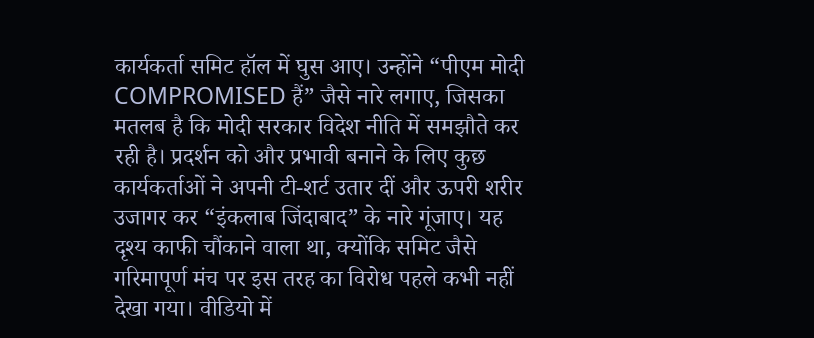कार्यकर्ता समिट हॉल में घुस आए। उन्होंने “पीएम मोदी COMPROMISED हैं” जैसे नारे लगाए, जिसका मतलब है कि मोदी सरकार विदेश नीति में समझौते कर रही है। प्रदर्शन को और प्रभावी बनाने के लिए कुछ कार्यकर्ताओं ने अपनी टी-शर्ट उतार दीं और ऊपरी शरीर उजागर कर “इंकलाब जिंदाबाद” के नारे गूंजाए। यह दृश्य काफी चौंकाने वाला था, क्योंकि समिट जैसे गरिमापूर्ण मंच पर इस तरह का विरोध पहले कभी नहीं देखा गया। वीडियो में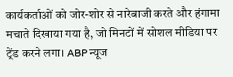कार्यकर्ताओं को जोर-शोर से नारेबाजी करते और हंगामा मचाते दिखाया गया है, जो मिनटों में सोशल मीडिया पर ट्रेंड करने लगा। ABP न्यूज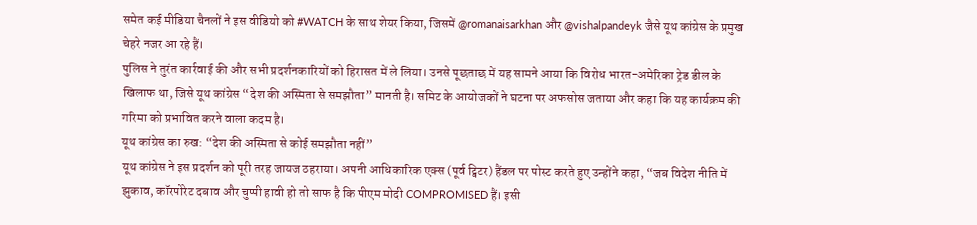समेत कई मीडिया चैनलों ने इस वीडियो को #WATCH के साथ शेयर किया, जिसमें @romanaisarkhan और @vishalpandeyk जैसे यूथ कांग्रेस के प्रमुख चेहरे नजर आ रहे हैं।
पुलिस ने तुरंत कार्रवाई की और सभी प्रदर्शनकारियों को हिरासत में ले लिया। उनसे पूछताछ में यह सामने आया कि विरोध भारत-अमेरिका ट्रेड डील के खिलाफ था, जिसे यूथ कांग्रेस “देश की अस्मिता से समझौता” मानती है। समिट के आयोजकों ने घटना पर अफसोस जताया और कहा कि यह कार्यक्रम की गरिमा को प्रभावित करने वाला कदम है।
यूथ कांग्रेस का रुख: “देश की अस्मिता से कोई समझौता नहीं”
यूथ कांग्रेस ने इस प्रदर्शन को पूरी तरह जायज ठहराया। अपनी आधिकारिक एक्स (पूर्व ट्विटर) हैंडल पर पोस्ट करते हुए उन्होंने कहा, “जब विदेश नीति में झुकाव, कॉरपोरेट दबाव और चुप्पी हावी हो तो साफ है कि पीएम मोदी COMPROMISED हैं। इसी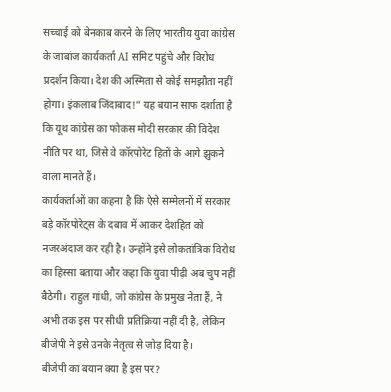सच्चाई को बेनकाब करने के लिए भारतीय युवा कांग्रेस के जाबांज कार्यकर्ता AI समिट पहुंचे और विरोध प्रदर्शन किया। देश की अस्मिता से कोई समझौता नहीं होगा। इंकलाब जिंदाबाद!” यह बयान साफ दर्शाता है कि यूथ कांग्रेस का फोकस मोदी सरकार की विदेश नीति पर था, जिसे वे कॉरपोरेट हितों के आगे झुकने वाला मानते हैं।
कार्यकर्ताओं का कहना है कि ऐसे सम्मेलनों में सरकार बड़े कॉरपोरेट्स के दबाव में आकर देशहित को नजरअंदाज कर रही है। उन्होंने इसे लोकतांत्रिक विरोध का हिस्सा बताया और कहा कि युवा पीढ़ी अब चुप नहीं बैठेगी। राहुल गांधी, जो कांग्रेस के प्रमुख नेता हैं, ने अभी तक इस पर सीधी प्रतिक्रिया नहीं दी है, लेकिन बीजेपी ने इसे उनके नेतृत्व से जोड़ दिया है।
बीजेपी का बयान क्या है इस पर?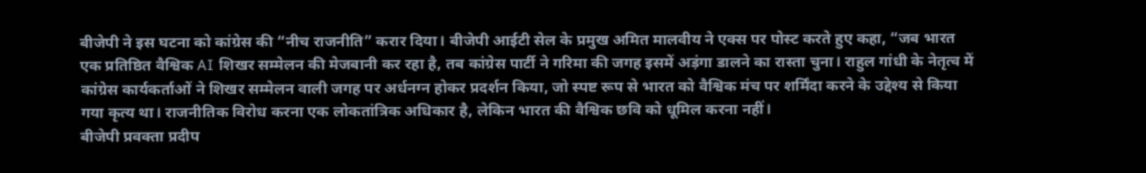बीजेपी ने इस घटना को कांग्रेस की “नीच राजनीति” करार दिया। बीजेपी आईटी सेल के प्रमुख अमित मालवीय ने एक्स पर पोस्ट करते हुए कहा, “जब भारत एक प्रतिष्ठित वैश्विक AI शिखर सम्मेलन की मेजबानी कर रहा है, तब कांग्रेस पार्टी ने गरिमा की जगह इसमें अड़ंगा डालने का रास्ता चुना। राहुल गांधी के नेतृत्व में कांग्रेस कार्यकर्ताओं ने शिखर सम्मेलन वाली जगह पर अर्धनग्न होकर प्रदर्शन किया, जो स्पष्ट रूप से भारत को वैश्विक मंच पर शर्मिंदा करने के उद्देश्य से किया गया कृत्य था। राजनीतिक विरोध करना एक लोकतांत्रिक अधिकार है, लेकिन भारत की वैश्विक छवि को धूमिल करना नहीं।
बीजेपी प्रवक्ता प्रदीप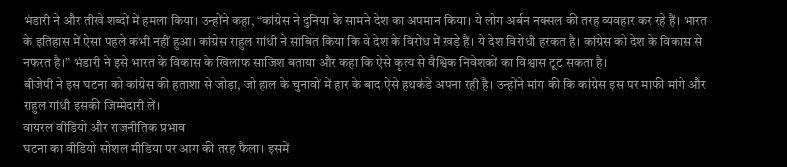भंडारी ने और तीखे शब्दों में हमला किया। उन्होंने कहा, “कांग्रेस ने दुनिया के सामने देश का अपमान किया। ये लोग अर्बन नक्सल की तरह व्यवहार कर रहे हैं। भारत के इतिहास में ऐसा पहले कभी नहीं हुआ। कांग्रेस राहुल गांधी ने साबित किया कि वे देश के विरोध में खड़े हैं। ये देश विरोधी हरकत है। कांग्रेस को देश के विकास से नफरत है।” भंडारी ने इसे भारत के विकास के खिलाफ साजिश बताया और कहा कि ऐसे कृत्य से वैश्विक निवेशकों का विश्वास टूट सकता है।
बीजेपी ने इस घटना को कांग्रेस की हताशा से जोड़ा, जो हाल के चुनावों में हार के बाद ऐसे हथकंडे अपना रही है। उन्होंने मांग की कि कांग्रेस इस पर माफी मांगे और राहुल गांधी इसकी जिम्मेदारी लें।
वायरल वीडियो और राजनीतिक प्रभाव
घटना का वीडियो सोशल मीडिया पर आग की तरह फैला। इसमें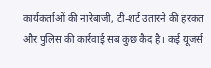कार्यकर्ताओं की नारेबाजी, टी-शर्ट उतारने की हरकत और पुलिस की कार्रवाई सब कुछ कैद है। कई यूजर्स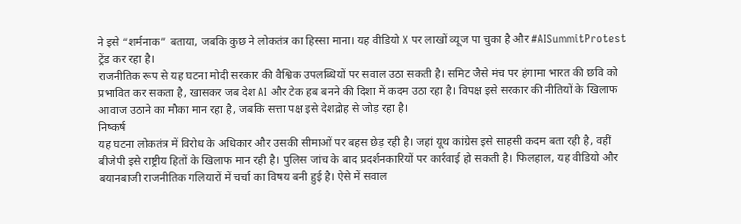ने इसे “शर्मनाक” बताया, जबकि कुछ ने लोकतंत्र का हिस्सा माना। यह वीडियो X पर लाखों व्यूज पा चुका है और #AISummitProtest ट्रेंड कर रहा है।
राजनीतिक रूप से यह घटना मोदी सरकार की वैश्विक उपलब्धियों पर सवाल उठा सकती है। समिट जैसे मंच पर हंगामा भारत की छवि को प्रभावित कर सकता है, खासकर जब देश AI और टेक हब बनने की दिशा में कदम उठा रहा है। विपक्ष इसे सरकार की नीतियों के खिलाफ आवाज उठाने का मौका मान रहा है, जबकि सत्ता पक्ष इसे देशद्रोह से जोड़ रहा है।
निष्कर्ष
यह घटना लोकतंत्र में विरोध के अधिकार और उसकी सीमाओं पर बहस छेड़ रही है। जहां यूथ कांग्रेस इसे साहसी कदम बता रही है, वहीं बीजेपी इसे राष्ट्रीय हितों के खिलाफ मान रही है। पुलिस जांच के बाद प्रदर्शनकारियों पर कार्रवाई हो सकती है। फिलहाल, यह वीडियो और बयानबाजी राजनीतिक गलियारों में चर्चा का विषय बनी हुई है। ऐसे में सवाल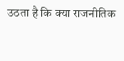उठता है कि क्या राजनीतिक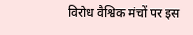विरोध वैश्विक मंचों पर इस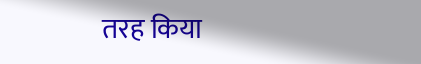तरह किया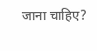जाना चाहिए?